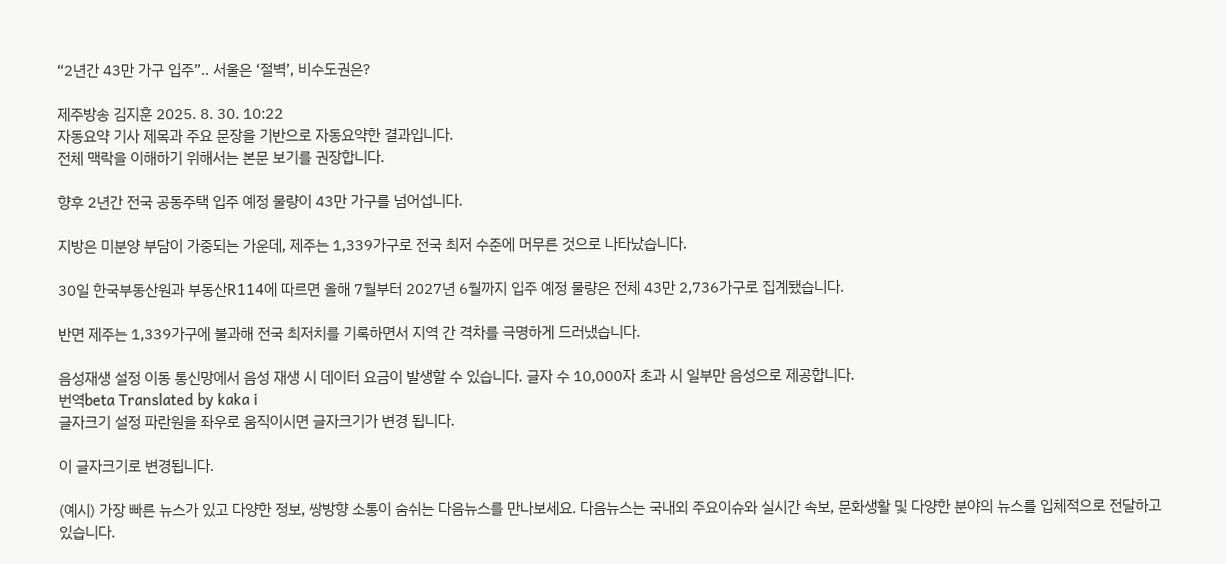“2년간 43만 가구 입주”.. 서울은 ‘절벽’, 비수도권은?

제주방송 김지훈 2025. 8. 30. 10:22
자동요약 기사 제목과 주요 문장을 기반으로 자동요약한 결과입니다.
전체 맥락을 이해하기 위해서는 본문 보기를 권장합니다.

향후 2년간 전국 공동주택 입주 예정 물량이 43만 가구를 넘어섭니다.

지방은 미분양 부담이 가중되는 가운데, 제주는 1,339가구로 전국 최저 수준에 머무른 것으로 나타났습니다.

30일 한국부동산원과 부동산R114에 따르면 올해 7월부터 2027년 6월까지 입주 예정 물량은 전체 43만 2,736가구로 집계됐습니다.

반면 제주는 1,339가구에 불과해 전국 최저치를 기록하면서 지역 간 격차를 극명하게 드러냈습니다.

음성재생 설정 이동 통신망에서 음성 재생 시 데이터 요금이 발생할 수 있습니다. 글자 수 10,000자 초과 시 일부만 음성으로 제공합니다.
번역beta Translated by kaka i
글자크기 설정 파란원을 좌우로 움직이시면 글자크기가 변경 됩니다.

이 글자크기로 변경됩니다.

(예시) 가장 빠른 뉴스가 있고 다양한 정보, 쌍방향 소통이 숨쉬는 다음뉴스를 만나보세요. 다음뉴스는 국내외 주요이슈와 실시간 속보, 문화생활 및 다양한 분야의 뉴스를 입체적으로 전달하고 있습니다.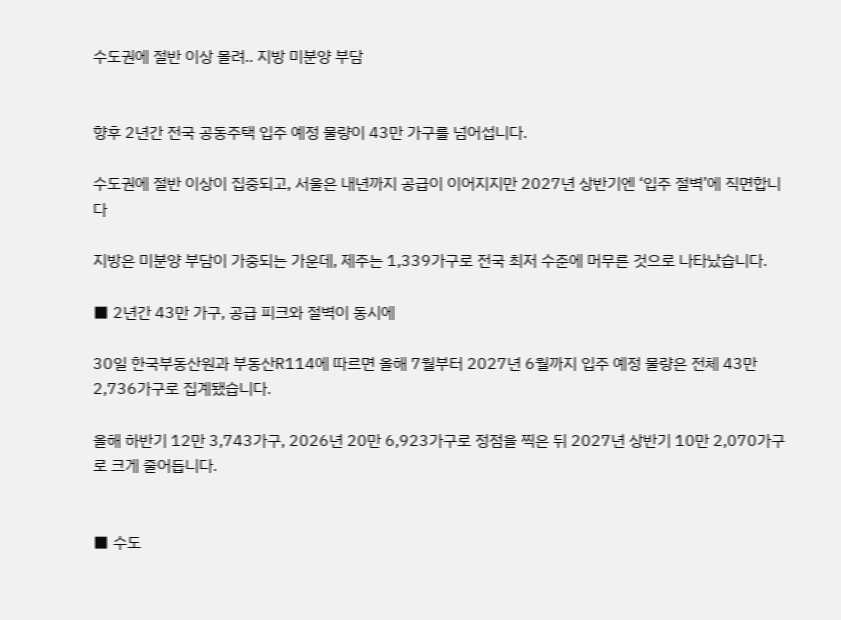수도권에 절반 이상 몰려.. 지방 미분양 부담


향후 2년간 전국 공동주택 입주 예정 물량이 43만 가구를 넘어섭니다.

수도권에 절반 이상이 집중되고, 서울은 내년까지 공급이 이어지지만 2027년 상반기엔 ‘입주 절벽’에 직면합니다

지방은 미분양 부담이 가중되는 가운데, 제주는 1,339가구로 전국 최저 수준에 머무른 것으로 나타났습니다.

■ 2년간 43만 가구, 공급 피크와 절벽이 동시에

30일 한국부동산원과 부동산R114에 따르면 올해 7월부터 2027년 6월까지 입주 예정 물량은 전체 43만 2,736가구로 집계됐습니다.

올해 하반기 12만 3,743가구, 2026년 20만 6,923가구로 정점을 찍은 뒤 2027년 상반기 10만 2,070가구로 크게 줄어듭니다.


■ 수도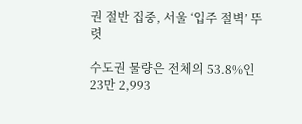권 절반 집중, 서울 ‘입주 절벽’ 뚜렷

수도권 물량은 전체의 53.8%인 23만 2,993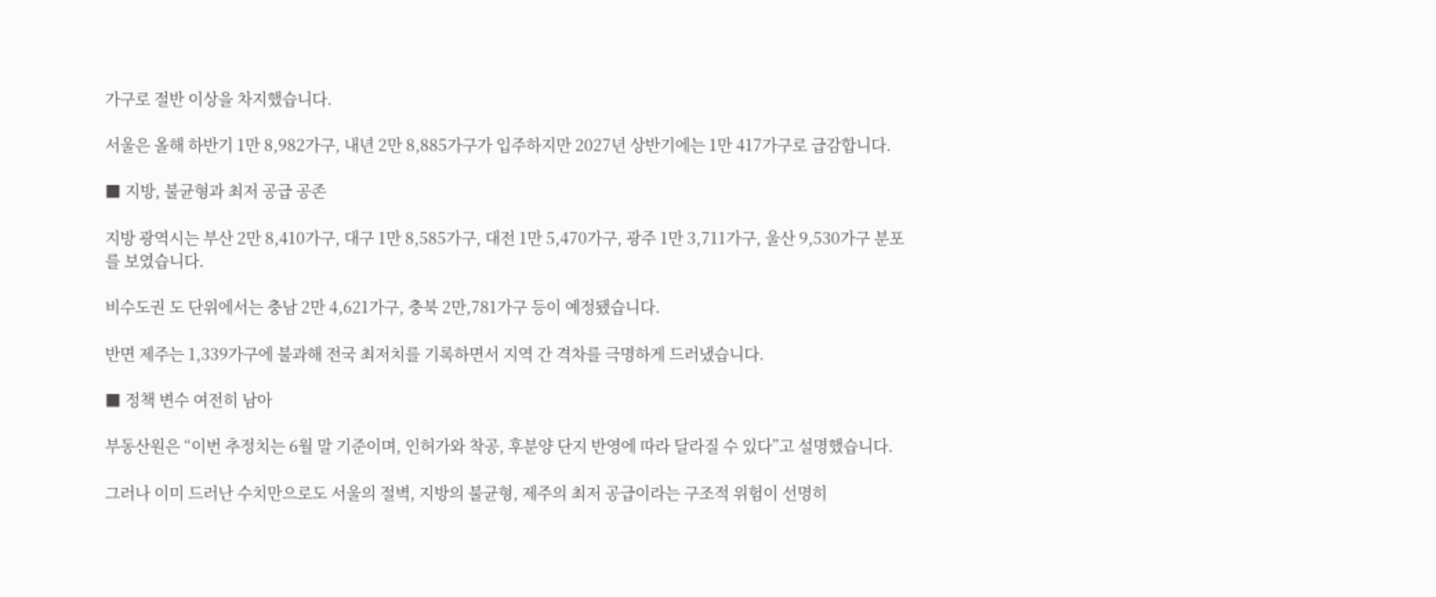가구로 절반 이상을 차지했습니다.

서울은 올해 하반기 1만 8,982가구, 내년 2만 8,885가구가 입주하지만 2027년 상반기에는 1만 417가구로 급감합니다.

■ 지방, 불균형과 최저 공급 공존

지방 광역시는 부산 2만 8,410가구, 대구 1만 8,585가구, 대전 1만 5,470가구, 광주 1만 3,711가구, 울산 9,530가구 분포를 보였습니다.

비수도권 도 단위에서는 충남 2만 4,621가구, 충북 2만,781가구 등이 예정됐습니다.

반면 제주는 1,339가구에 불과해 전국 최저치를 기록하면서 지역 간 격차를 극명하게 드러냈습니다.

■ 정책 변수 여전히 남아

부동산원은 “이번 추정치는 6월 말 기준이며, 인허가와 착공, 후분양 단지 반영에 따라 달라질 수 있다”고 설명했습니다.

그러나 이미 드러난 수치만으로도 서울의 절벽, 지방의 불균형, 제주의 최저 공급이라는 구조적 위험이 선명히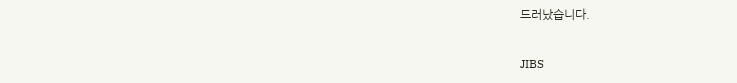드러났습니다.

JIBS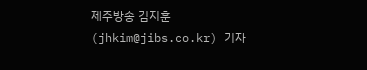제주방송 김지훈(jhkim@jibs.co.kr) 기자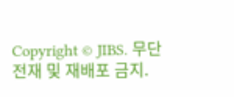Copyright © JIBS. 무단전재 및 재배포 금지.